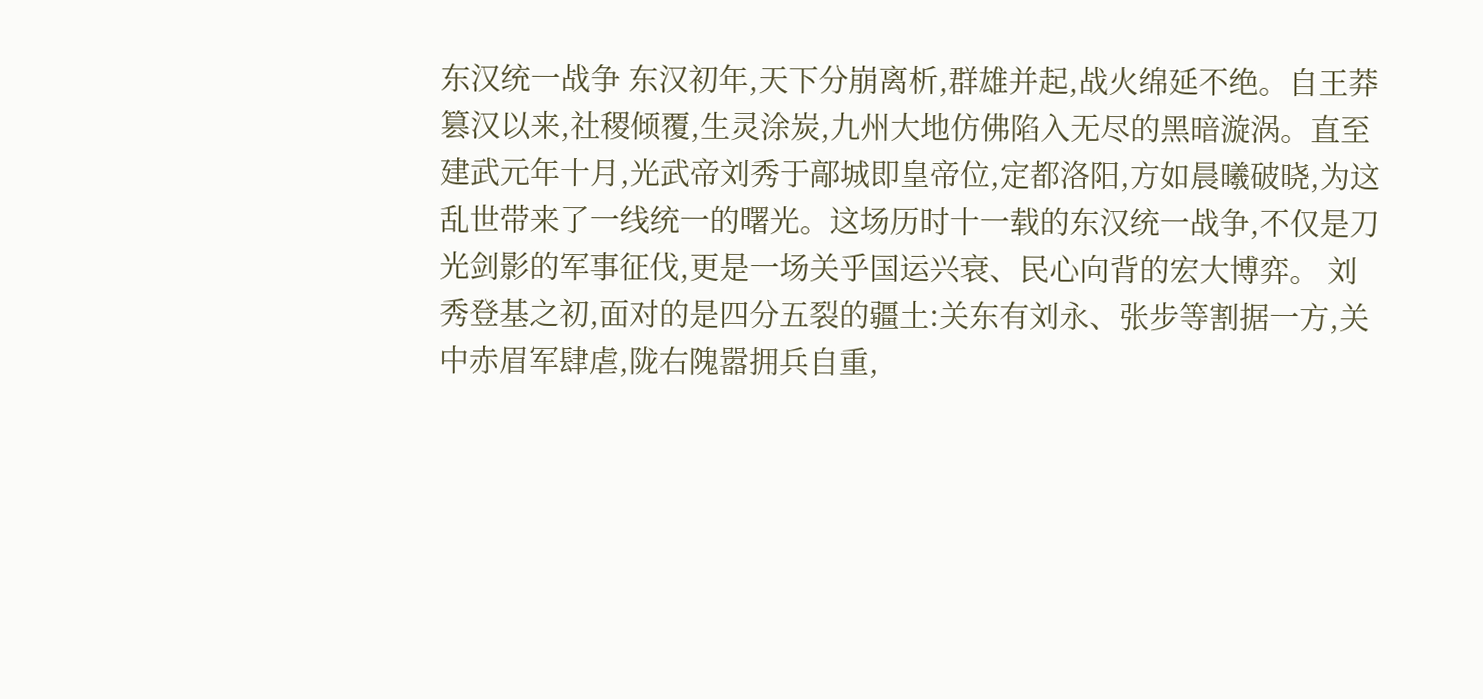东汉统一战争 东汉初年,天下分崩离析,群雄并起,战火绵延不绝。自王莽篡汉以来,社稷倾覆,生灵涂炭,九州大地仿佛陷入无尽的黑暗漩涡。直至建武元年十月,光武帝刘秀于鄗城即皇帝位,定都洛阳,方如晨曦破晓,为这乱世带来了一线统一的曙光。这场历时十一载的东汉统一战争,不仅是刀光剑影的军事征伐,更是一场关乎国运兴衰、民心向背的宏大博弈。 刘秀登基之初,面对的是四分五裂的疆土:关东有刘永、张步等割据一方,关中赤眉军肆虐,陇右隗嚣拥兵自重,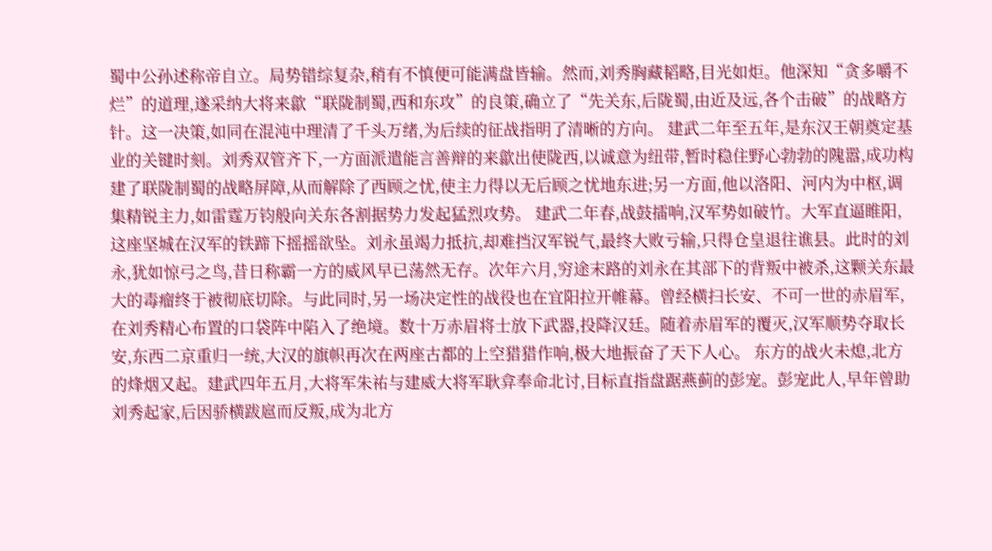蜀中公孙述称帝自立。局势错综复杂,稍有不慎便可能满盘皆输。然而,刘秀胸藏韬略,目光如炬。他深知“贪多嚼不烂”的道理,遂采纳大将来歙“联陇制蜀,西和东攻”的良策,确立了“先关东,后陇蜀,由近及远,各个击破”的战略方针。这一决策,如同在混沌中理清了千头万绪,为后续的征战指明了清晰的方向。 建武二年至五年,是东汉王朝奠定基业的关键时刻。刘秀双管齐下,一方面派遣能言善辩的来歙出使陇西,以诚意为纽带,暂时稳住野心勃勃的隗嚣,成功构建了联陇制蜀的战略屏障,从而解除了西顾之忧,使主力得以无后顾之忧地东进;另一方面,他以洛阳、河内为中枢,调集精锐主力,如雷霆万钧般向关东各割据势力发起猛烈攻势。 建武二年春,战鼓擂响,汉军势如破竹。大军直逼睢阳,这座坚城在汉军的铁蹄下摇摇欲坠。刘永虽竭力抵抗,却难挡汉军锐气,最终大败亏输,只得仓皇退往谯县。此时的刘永,犹如惊弓之鸟,昔日称霸一方的威风早已荡然无存。次年六月,穷途末路的刘永在其部下的背叛中被杀,这颗关东最大的毒瘤终于被彻底切除。与此同时,另一场决定性的战役也在宜阳拉开帷幕。曾经横扫长安、不可一世的赤眉军,在刘秀精心布置的口袋阵中陷入了绝境。数十万赤眉将士放下武器,投降汉廷。随着赤眉军的覆灭,汉军顺势夺取长安,东西二京重归一统,大汉的旗帜再次在两座古都的上空猎猎作响,极大地振奋了天下人心。 东方的战火未熄,北方的烽烟又起。建武四年五月,大将军朱祐与建威大将军耿弇奉命北讨,目标直指盘踞燕蓟的彭宠。彭宠此人,早年曾助刘秀起家,后因骄横跋扈而反叛,成为北方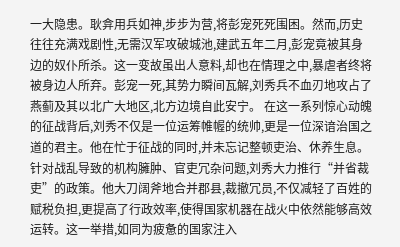一大隐患。耿弇用兵如神,步步为营,将彭宠死死围困。然而,历史往往充满戏剧性,无需汉军攻破城池,建武五年二月,彭宠竟被其身边的奴仆所杀。这一变故虽出人意料,却也在情理之中,暴虐者终将被身边人所弃。彭宠一死,其势力瞬间瓦解,刘秀兵不血刃地攻占了燕蓟及其以北广大地区,北方边境自此安宁。 在这一系列惊心动魄的征战背后,刘秀不仅是一位运筹帷幄的统帅,更是一位深谙治国之道的君主。他在忙于征战的同时,并未忘记整顿吏治、休养生息。针对战乱导致的机构臃肿、官吏冗杂问题,刘秀大力推行“并省裁吏”的政策。他大刀阔斧地合并郡县,裁撤冗员,不仅减轻了百姓的赋税负担,更提高了行政效率,使得国家机器在战火中依然能够高效运转。这一举措,如同为疲惫的国家注入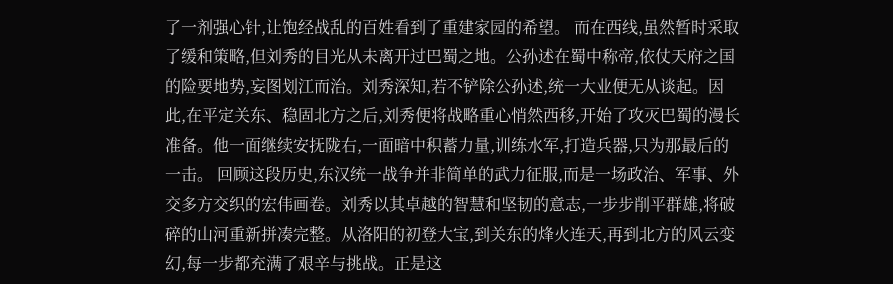了一剂强心针,让饱经战乱的百姓看到了重建家园的希望。 而在西线,虽然暂时采取了缓和策略,但刘秀的目光从未离开过巴蜀之地。公孙述在蜀中称帝,依仗天府之国的险要地势,妄图划江而治。刘秀深知,若不铲除公孙述,统一大业便无从谈起。因此,在平定关东、稳固北方之后,刘秀便将战略重心悄然西移,开始了攻灭巴蜀的漫长准备。他一面继续安抚陇右,一面暗中积蓄力量,训练水军,打造兵器,只为那最后的一击。 回顾这段历史,东汉统一战争并非简单的武力征服,而是一场政治、军事、外交多方交织的宏伟画卷。刘秀以其卓越的智慧和坚韧的意志,一步步削平群雄,将破碎的山河重新拼凑完整。从洛阳的初登大宝,到关东的烽火连天,再到北方的风云变幻,每一步都充满了艰辛与挑战。正是这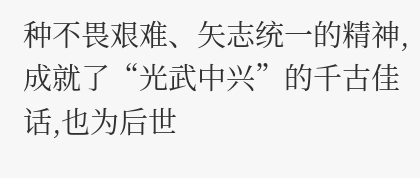种不畏艰难、矢志统一的精神,成就了“光武中兴”的千古佳话,也为后世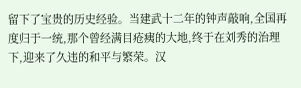留下了宝贵的历史经验。当建武十二年的钟声敲响,全国再度归于一统,那个曾经满目疮痍的大地,终于在刘秀的治理下,迎来了久违的和平与繁荣。汉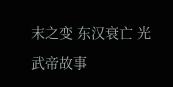末之变 东汉衰亡 光武帝故事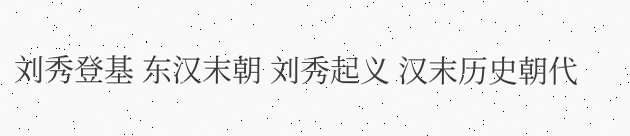刘秀登基 东汉末朝 刘秀起义 汉末历史朝代